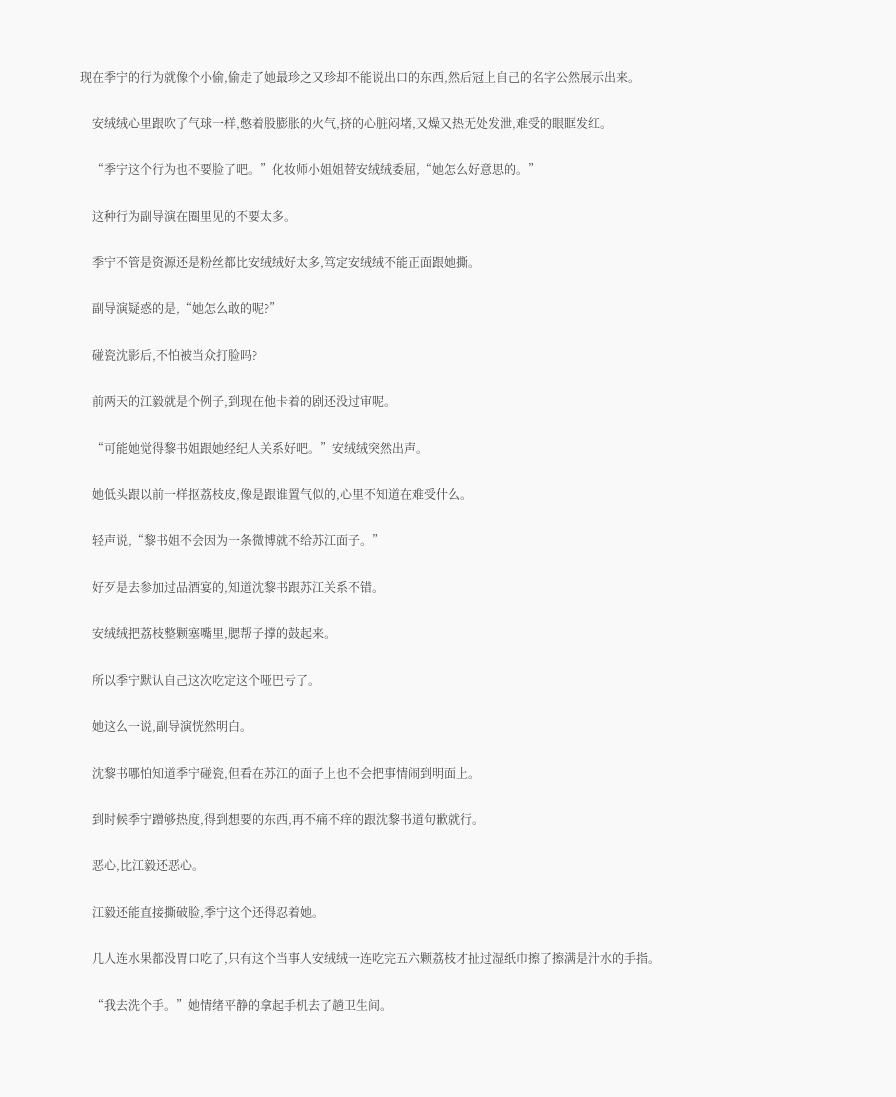现在季宁的行为就像个小偷,偷走了她最珍之又珍却不能说出口的东西,然后冠上自己的名字公然展示出来。

    安绒绒心里跟吹了气球一样,憋着股膨胀的火气,挤的心脏闷堵,又燥又热无处发泄,难受的眼眶发红。

    “季宁这个行为也不要脸了吧。”化妆师小姐姐替安绒绒委屈,“她怎么好意思的。”

    这种行为副导演在圈里见的不要太多。

    季宁不管是资源还是粉丝都比安绒绒好太多,笃定安绒绒不能正面跟她撕。

    副导演疑惑的是,“她怎么敢的呢?”

    碰瓷沈影后,不怕被当众打脸吗?

    前两天的江毅就是个例子,到现在他卡着的剧还没过审呢。

    “可能她觉得黎书姐跟她经纪人关系好吧。”安绒绒突然出声。

    她低头跟以前一样抠荔枝皮,像是跟谁置气似的,心里不知道在难受什么。

    轻声说,“黎书姐不会因为一条微博就不给苏江面子。”

    好歹是去参加过品酒宴的,知道沈黎书跟苏江关系不错。

    安绒绒把荔枝整颗塞嘴里,腮帮子撑的鼓起来。

    所以季宁默认自己这次吃定这个哑巴亏了。

    她这么一说,副导演恍然明白。

    沈黎书哪怕知道季宁碰瓷,但看在苏江的面子上也不会把事情闹到明面上。

    到时候季宁蹭够热度,得到想要的东西,再不痛不痒的跟沈黎书道句歉就行。

    恶心,比江毅还恶心。

    江毅还能直接撕破脸,季宁这个还得忍着她。

    几人连水果都没胃口吃了,只有这个当事人安绒绒一连吃完五六颗荔枝才扯过湿纸巾擦了擦满是汁水的手指。

    “我去洗个手。”她情绪平静的拿起手机去了趟卫生间。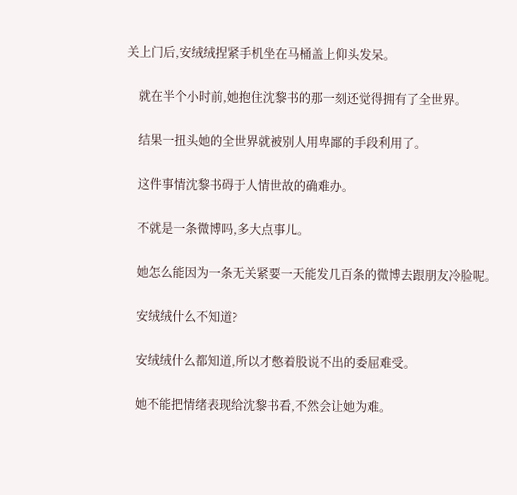关上门后,安绒绒捏紧手机坐在马桶盖上仰头发呆。

    就在半个小时前,她抱住沈黎书的那一刻还觉得拥有了全世界。

    结果一扭头她的全世界就被别人用卑鄙的手段利用了。

    这件事情沈黎书碍于人情世故的确难办。

    不就是一条微博吗,多大点事儿。

    她怎么能因为一条无关紧要一天能发几百条的微博去跟朋友冷脸呢。

    安绒绒什么不知道?

    安绒绒什么都知道,所以才憋着股说不出的委屈难受。

    她不能把情绪表现给沈黎书看,不然会让她为难。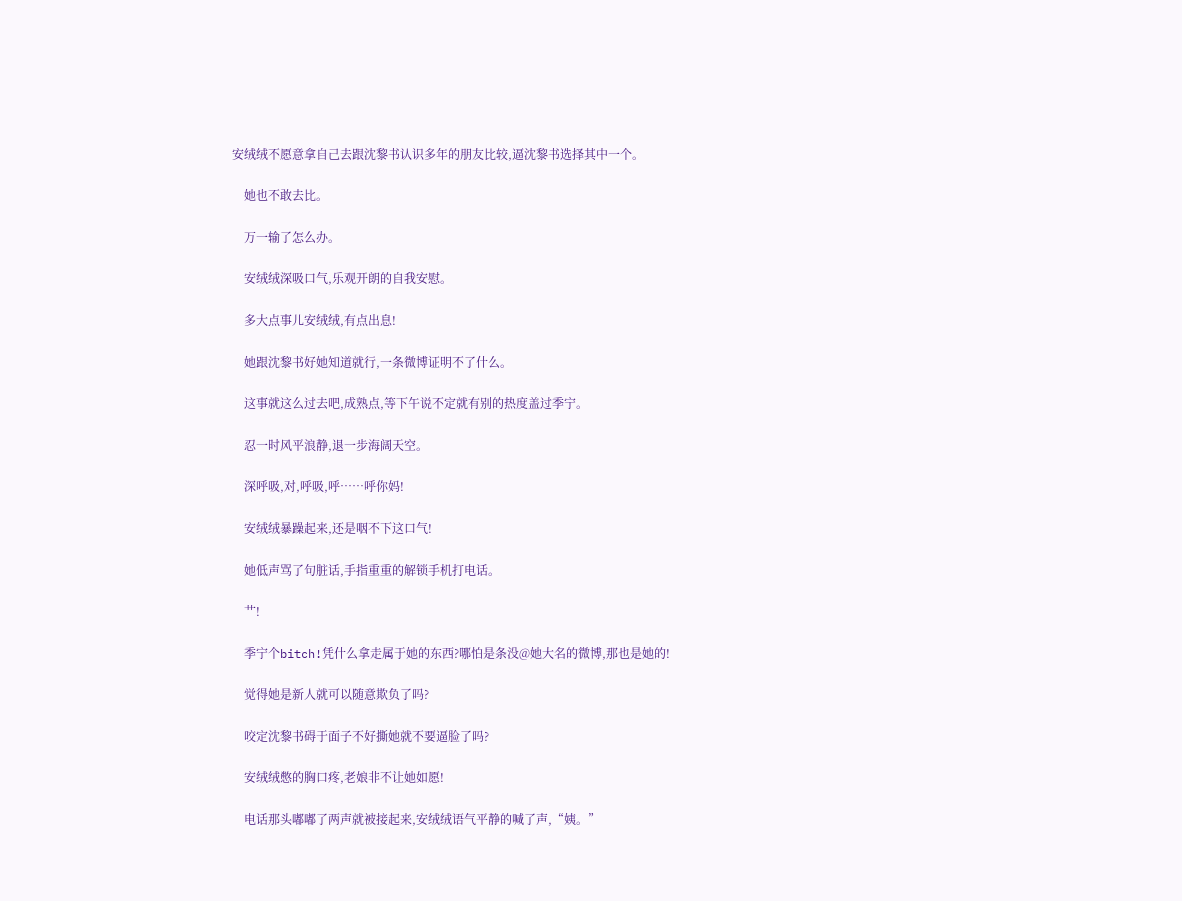安绒绒不愿意拿自己去跟沈黎书认识多年的朋友比较,逼沈黎书选择其中一个。

    她也不敢去比。

    万一输了怎么办。

    安绒绒深吸口气,乐观开朗的自我安慰。

    多大点事儿安绒绒,有点出息!

    她跟沈黎书好她知道就行,一条微博证明不了什么。

    这事就这么过去吧,成熟点,等下午说不定就有别的热度盖过季宁。

    忍一时风平浪静,退一步海阔天空。

    深呼吸,对,呼吸,呼……呼你妈!

    安绒绒暴躁起来,还是咽不下这口气!

    她低声骂了句脏话,手指重重的解锁手机打电话。

    艹!

    季宁个bitch!凭什么拿走属于她的东西?哪怕是条没@她大名的微博,那也是她的!

    觉得她是新人就可以随意欺负了吗?

    咬定沈黎书碍于面子不好撕她就不要逼脸了吗?

    安绒绒憋的胸口疼,老娘非不让她如愿!

    电话那头嘟嘟了两声就被接起来,安绒绒语气平静的喊了声,“姨。”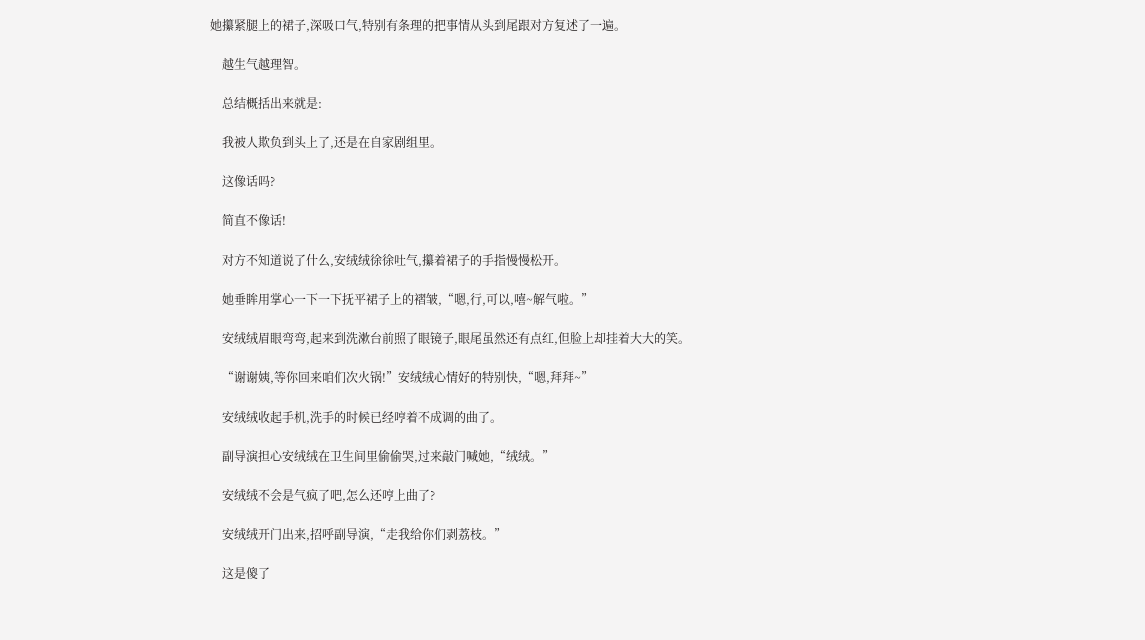她攥紧腿上的裙子,深吸口气,特别有条理的把事情从头到尾跟对方复述了一遍。

    越生气越理智。

    总结概括出来就是:

    我被人欺负到头上了,还是在自家剧组里。

    这像话吗?

    简直不像话!

    对方不知道说了什么,安绒绒徐徐吐气,攥着裙子的手指慢慢松开。

    她垂眸用掌心一下一下抚平裙子上的褶皱,“嗯,行,可以,嘻~解气啦。”

    安绒绒眉眼弯弯,起来到洗漱台前照了眼镜子,眼尾虽然还有点红,但脸上却挂着大大的笑。

    “谢谢姨,等你回来咱们次火锅!”安绒绒心情好的特别快,“嗯,拜拜~”

    安绒绒收起手机,洗手的时候已经哼着不成调的曲了。

    副导演担心安绒绒在卫生间里偷偷哭,过来敲门喊她,“绒绒。”

    安绒绒不会是气疯了吧,怎么还哼上曲了?

    安绒绒开门出来,招呼副导演,“走我给你们剥荔枝。”

    这是傻了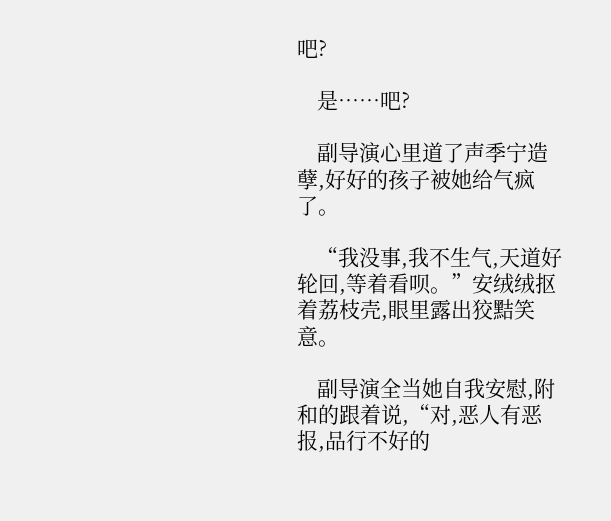吧?

    是……吧?

    副导演心里道了声季宁造孽,好好的孩子被她给气疯了。

    “我没事,我不生气,天道好轮回,等着看呗。”安绒绒抠着荔枝壳,眼里露出狡黠笑意。

    副导演全当她自我安慰,附和的跟着说,“对,恶人有恶报,品行不好的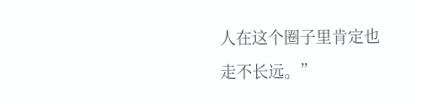人在这个圈子里肯定也走不长远。”